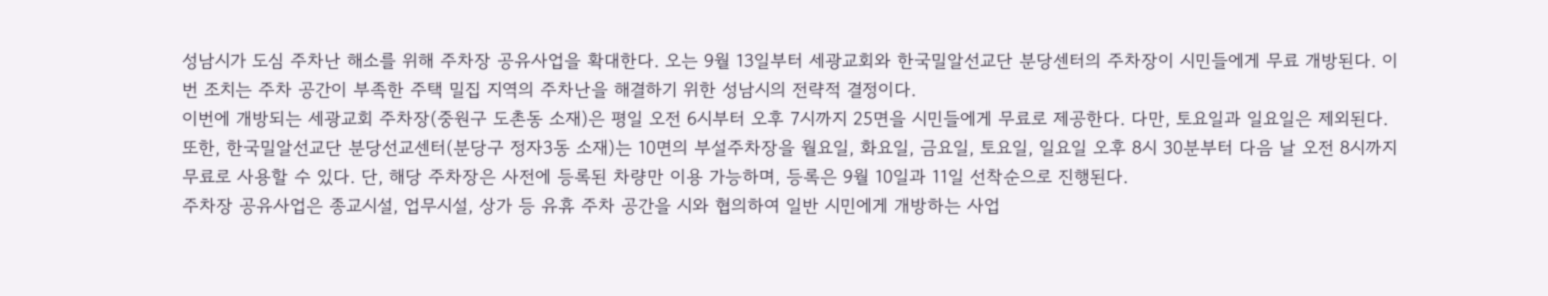성남시가 도심 주차난 해소를 위해 주차장 공유사업을 확대한다. 오는 9월 13일부터 세광교회와 한국밀알선교단 분당센터의 주차장이 시민들에게 무료 개방된다. 이번 조치는 주차 공간이 부족한 주택 밀집 지역의 주차난을 해결하기 위한 성남시의 전략적 결정이다.
이번에 개방되는 세광교회 주차장(중원구 도촌동 소재)은 평일 오전 6시부터 오후 7시까지 25면을 시민들에게 무료로 제공한다. 다만, 토요일과 일요일은 제외된다. 또한, 한국밀알선교단 분당선교센터(분당구 정자3동 소재)는 10면의 부설주차장을 월요일, 화요일, 금요일, 토요일, 일요일 오후 8시 30분부터 다음 날 오전 8시까지 무료로 사용할 수 있다. 단, 해당 주차장은 사전에 등록된 차량만 이용 가능하며, 등록은 9월 10일과 11일 선착순으로 진행된다.
주차장 공유사업은 종교시설, 업무시설, 상가 등 유휴 주차 공간을 시와 협의하여 일반 시민에게 개방하는 사업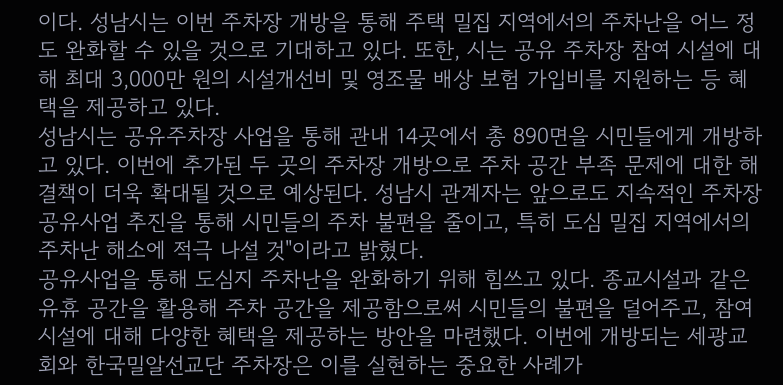이다. 성남시는 이번 주차장 개방을 통해 주택 밀집 지역에서의 주차난을 어느 정도 완화할 수 있을 것으로 기대하고 있다. 또한, 시는 공유 주차장 참여 시설에 대해 최대 3,000만 원의 시설개선비 및 영조물 배상 보험 가입비를 지원하는 등 혜택을 제공하고 있다.
성남시는 공유주차장 사업을 통해 관내 14곳에서 총 890면을 시민들에게 개방하고 있다. 이번에 추가된 두 곳의 주차장 개방으로 주차 공간 부족 문제에 대한 해결책이 더욱 확대될 것으로 예상된다. 성남시 관계자는 앞으로도 지속적인 주차장 공유사업 추진을 통해 시민들의 주차 불편을 줄이고, 특히 도심 밀집 지역에서의 주차난 해소에 적극 나설 것"이라고 밝혔다.
공유사업을 통해 도심지 주차난을 완화하기 위해 힘쓰고 있다. 종교시설과 같은 유휴 공간을 활용해 주차 공간을 제공함으로써 시민들의 불편을 덜어주고, 참여 시설에 대해 다양한 혜택을 제공하는 방안을 마련했다. 이번에 개방되는 세광교회와 한국밀알선교단 주차장은 이를 실현하는 중요한 사례가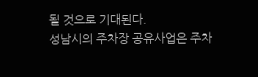될 것으로 기대된다.
성남시의 주차장 공유사업은 주차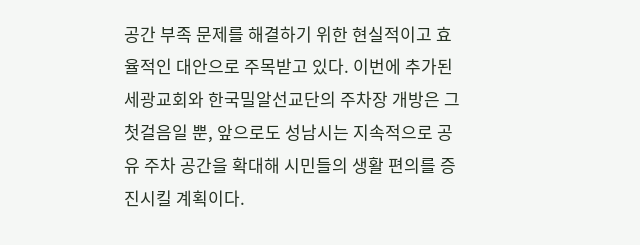공간 부족 문제를 해결하기 위한 현실적이고 효율적인 대안으로 주목받고 있다. 이번에 추가된 세광교회와 한국밀알선교단의 주차장 개방은 그 첫걸음일 뿐, 앞으로도 성남시는 지속적으로 공유 주차 공간을 확대해 시민들의 생활 편의를 증진시킬 계획이다.